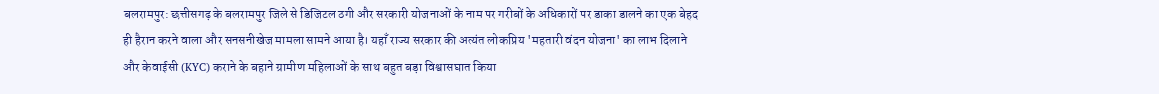बलरामपुर: छत्तीसगढ़ के बलरामपुर जिले से डिजिटल ठगी और सरकारी योजनाओं के नाम पर गरीबों के अधिकारों पर डाका डालने का एक बेहद ही हैरान करने वाला और सनसनीखेज मामला सामने आया है। यहाँ राज्य सरकार की अत्यंत लोकप्रिय 'महतारी वंदन योजना' का लाभ दिलाने और केवाईसी (KYC) कराने के बहाने ग्रामीण महिलाओं के साथ बहुत बड़ा विश्वासघात किया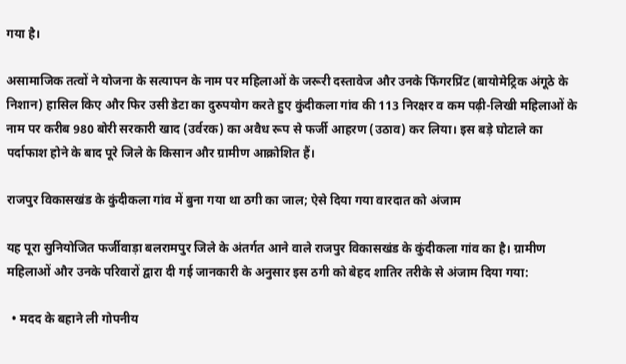गया है।

असामाजिक तत्वों ने योजना के सत्यापन के नाम पर महिलाओं के जरूरी दस्तावेज और उनके फिंगरप्रिंट (बायोमेट्रिक अंगूठे के निशान) हासिल किए और फिर उसी डेटा का दुरुपयोग करते हुए कुंदीकला गांव की 113 निरक्षर व कम पढ़ी-लिखी महिलाओं के नाम पर करीब 980 बोरी सरकारी खाद (उर्वरक) का अवैध रूप से फर्जी आहरण (उठाव) कर लिया। इस बड़े घोटाले का पर्दाफाश होने के बाद पूरे जिले के किसान और ग्रामीण आक्रोशित हैं।

राजपुर विकासखंड के कुंदीकला गांव में बुना गया था ठगी का जाल; ऐसे दिया गया वारदात को अंजाम

यह पूरा सुनियोजित फर्जीवाड़ा बलरामपुर जिले के अंतर्गत आने वाले राजपुर विकासखंड के कुंदीकला गांव का है। ग्रामीण महिलाओं और उनके परिवारों द्वारा दी गई जानकारी के अनुसार इस ठगी को बेहद शातिर तरीके से अंजाम दिया गया:

  • मदद के बहाने ली गोपनीय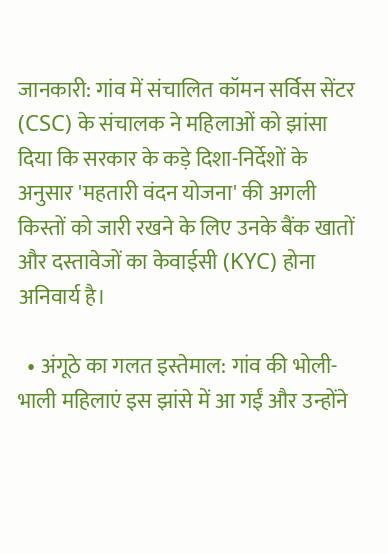जानकारी: गांव में संचालित कॉमन सर्विस सेंटर (CSC) के संचालक ने महिलाओं को झांसा दिया कि सरकार के कड़े दिशा-निर्देशों के अनुसार 'महतारी वंदन योजना' की अगली किस्तों को जारी रखने के लिए उनके बैंक खातों और दस्तावेजों का केवाईसी (KYC) होना अनिवार्य है।

  • अंगूठे का गलत इस्तेमाल: गांव की भोली-भाली महिलाएं इस झांसे में आ गईं और उन्होंने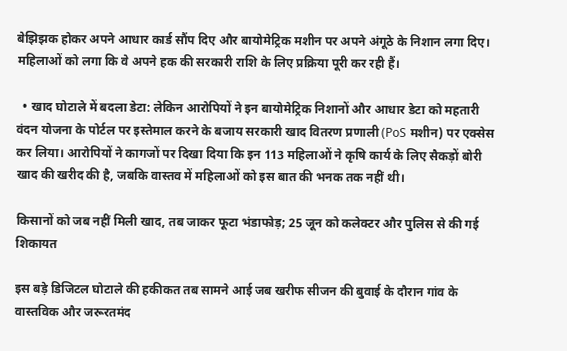बेझिझक होकर अपने आधार कार्ड सौंप दिए और बायोमेट्रिक मशीन पर अपने अंगूठे के निशान लगा दिए। महिलाओं को लगा कि वे अपने हक की सरकारी राशि के लिए प्रक्रिया पूरी कर रही हैं।

  • खाद घोटाले में बदला डेटा: लेकिन आरोपियों ने इन बायोमेट्रिक निशानों और आधार डेटा को महतारी वंदन योजना के पोर्टल पर इस्तेमाल करने के बजाय सरकारी खाद वितरण प्रणाली (PoS मशीन) पर एक्सेस कर लिया। आरोपियों ने कागजों पर दिखा दिया कि इन 113 महिलाओं ने कृषि कार्य के लिए सैकड़ों बोरी खाद की खरीद की है, जबकि वास्तव में महिलाओं को इस बात की भनक तक नहीं थी।

किसानों को जब नहीं मिली खाद, तब जाकर फूटा भंडाफोड़; 25 जून को कलेक्टर और पुलिस से की गई शिकायत

इस बड़े डिजिटल घोटाले की हकीकत तब सामने आई जब खरीफ सीजन की बुवाई के दौरान गांव के वास्तविक और जरूरतमंद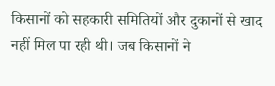किसानों को सहकारी समितियों और दुकानों से खाद नहीं मिल पा रही थी। जब किसानों ने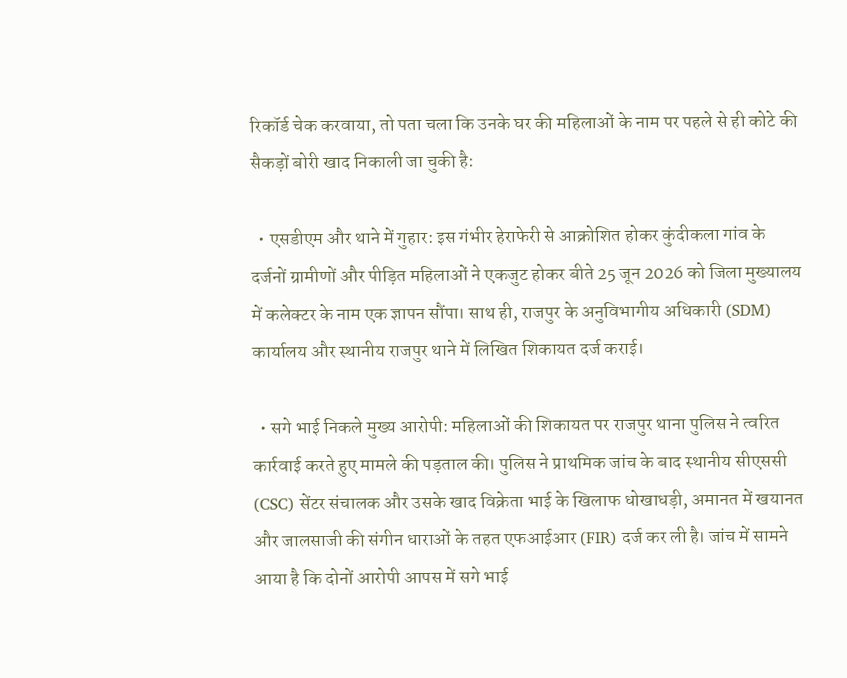रिकॉर्ड चेक करवाया, तो पता चला कि उनके घर की महिलाओं के नाम पर पहले से ही कोटे की सैकड़ों बोरी खाद निकाली जा चुकी है:

  • एसडीएम और थाने में गुहार: इस गंभीर हेराफेरी से आक्रोशित होकर कुंदीकला गांव के दर्जनों ग्रामीणों और पीड़ित महिलाओं ने एकजुट होकर बीते 25 जून 2026 को जिला मुख्यालय में कलेक्टर के नाम एक ज्ञापन सौंपा। साथ ही, राजपुर के अनुविभागीय अधिकारी (SDM) कार्यालय और स्थानीय राजपुर थाने में लिखित शिकायत दर्ज कराई।

  • सगे भाई निकले मुख्य आरोपी: महिलाओं की शिकायत पर राजपुर थाना पुलिस ने त्वरित कार्रवाई करते हुए मामले की पड़ताल की। पुलिस ने प्राथमिक जांच के बाद स्थानीय सीएससी (CSC) सेंटर संचालक और उसके खाद विक्रेता भाई के खिलाफ धोखाधड़ी, अमानत में खयानत और जालसाजी की संगीन धाराओं के तहत एफआईआर (FIR) दर्ज कर ली है। जांच में सामने आया है कि दोनों आरोपी आपस में सगे भाई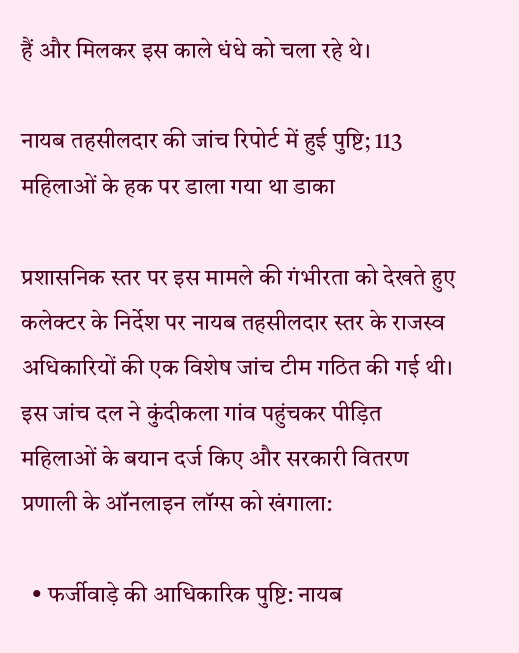हैं और मिलकर इस काले धंधे को चला रहे थे।

नायब तहसीलदार की जांच रिपोर्ट में हुई पुष्टि; 113 महिलाओं के हक पर डाला गया था डाका

प्रशासनिक स्तर पर इस मामले की गंभीरता को देखते हुए कलेक्टर के निर्देश पर नायब तहसीलदार स्तर के राजस्व अधिकारियों की एक विशेष जांच टीम गठित की गई थी। इस जांच दल ने कुंदीकला गांव पहुंचकर पीड़ित महिलाओं के बयान दर्ज किए और सरकारी वितरण प्रणाली के ऑनलाइन लॉग्स को खंगाला:

  • फर्जीवाड़े की आधिकारिक पुष्टि: नायब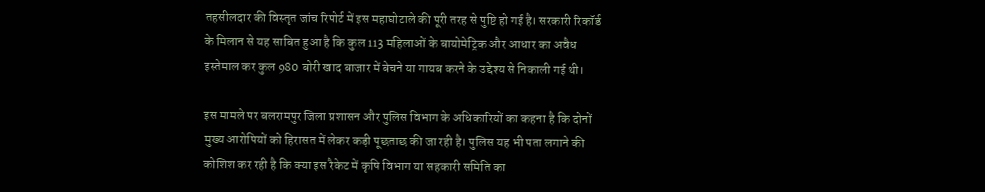तहसीलदार की विस्तृत जांच रिपोर्ट में इस महाघोटाले की पूरी तरह से पुष्टि हो गई है। सरकारी रिकॉर्ड के मिलान से यह साबित हुआ है कि कुल 113 महिलाओं के बायोमेट्रिक और आधार का अवैध इस्तेमाल कर कुल 980 बोरी खाद बाजार में बेचने या गायब करने के उद्देश्य से निकाली गई थी।

इस मामले पर बलरामपुर जिला प्रशासन और पुलिस विभाग के अधिकारियों का कहना है कि दोनों मुख्य आरोपियों को हिरासत में लेकर कड़ी पूछताछ की जा रही है। पुलिस यह भी पता लगाने की कोशिश कर रही है कि क्या इस रैकेट में कृषि विभाग या सहकारी समिति का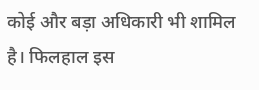कोई और बड़ा अधिकारी भी शामिल है। फिलहाल इस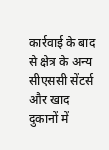कार्रवाई के बाद से क्षेत्र के अन्य सीएससी सेंटर्स और खाद दुकानों में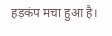हड़कंप मचा हुआ है।